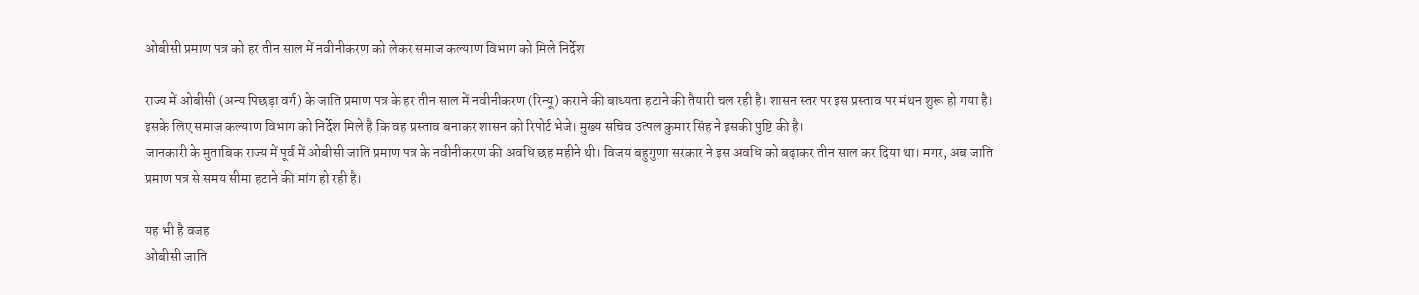ओबीसी प्रमाण पत्र को हर तीन साल में नवीनीकरण को लेकर समाज कल्याण विभाग को मिले निर्देश

राज्य में ओबीसी (अन्य पिछड़ा वर्ग) के जाति प्रमाण पत्र के हर तीन साल में नवीनीकरण (रिन्यू) कराने की बाध्यता हटाने की तैयारी चल रही है। शासन स्तर पर इस प्रस्ताव पर मंथन शुरू हो गया है। इसके लिए समाज कल्याण विभाग को निर्देश मिले है कि वह प्रस्ताव बनाकर शासन को रिपोर्ट भेजे। मुख्य सचिव उत्पल कुमार सिंह ने इसकी पुष्टि की है।
जानकारी के मुताबिक राज्य में पूर्व में ओबीसी जाति प्रमाण पत्र के नवीनीकरण की अवधि छह महीने थी। विजय बहुगुणा सरकार ने इस अवधि को बढ़ाकर तीन साल कर दिया था। मगर, अब जाति प्रमाण पत्र से समय सीमा हटाने की मांग हो रही है।

यह भी है वजह
ओबीसी जाति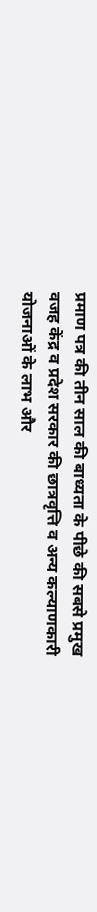प्रमाण पत्र की तीन साल की बाध्यता के पीछे की सबसे प्रमुख वजह केंद्र व प्रदेश सरकार की छात्रवृत्ति व अन्य कल्याणकारी योजनाओं के लाभ और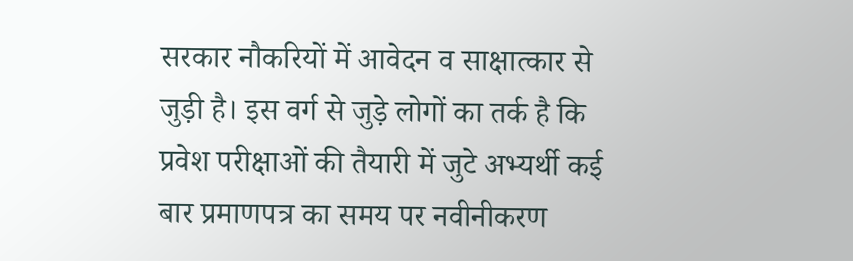सरकार नौकरियों में आवेदन व साक्षात्कार से जुड़ी है। इस वर्ग से जुड़े लोगों का तर्क है कि प्रवेश परीक्षाओं की तैयारी में जुटे अभ्यर्थी कई बार प्रमाणपत्र का समय पर नवीनीकरण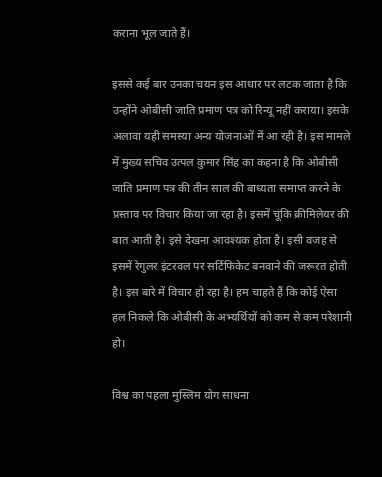कराना भूल जाते हैं।

इससे कई बार उनका चयन इस आधार पर लटक जाता है कि उन्होंने ओबीसी जाति प्रमाण पत्र को रिन्यू नहीं कराया। इसके अलावा यही समस्या अन्य योजनाओं में आ रही है। इस मामले में मुख्य सचिव उत्पल कुमार सिंह का कहना है कि ओबीसी जाति प्रमाण पत्र की तीन साल की बाध्यता समाप्त करने के प्रस्ताव पर विचार किया जा रहा है। इसमें चूंकि क्रीमिलेयर की बात आती है। इसे देखना आवश्यक होता है। इसी वजह से इसमें रेगुलर इंटरवल पर सर्टिफिकेट बनवाने की जरूरत होती है। इस बारे में विचार हो रहा है। हम चाहते हैं कि कोई ऐसा हल निकले कि ओबीसी के अभ्यर्थियों को कम से कम परेशानी हो।

विश्व का पहला मुस्लिम योग साधना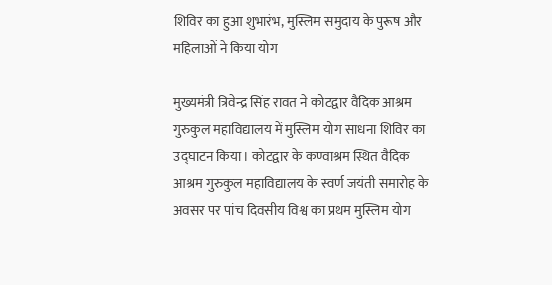शिविर का हुआ शुभारंभ, मुस्लिम समुदाय के पुरूष और महिलाओं ने किया योग

मुख्यमंत्री त्रिवेन्द्र सिंह रावत ने कोटद्वार वैदिक आश्रम गुरुकुल महाविद्यालय में मुस्लिम योग साधना शिविर का उद्घाटन किया। कोटद्वार के कण्वाश्रम स्थित वैदिक आश्रम गुरुकुल महाविद्यालय के स्वर्ण जयंती समारोह के अवसर पर पांच दिवसीय विश्व का प्रथम मुस्लिम योग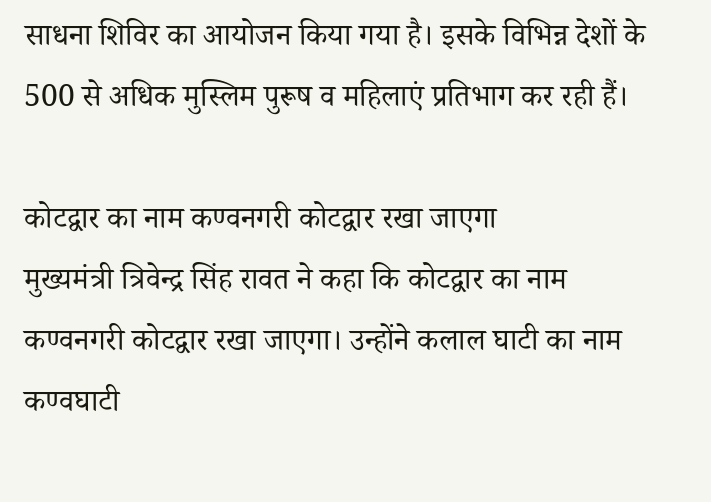साधना शिविर का आयोजन किया गया है। इसके विभिन्न देशों के 500 से अधिक मुस्लिम पुरूष व महिलाएं प्रतिभाग कर रही हैं।

कोटद्वार का नाम कण्वनगरी कोटद्वार रखा जाएगा
मुख्यमंत्री त्रिवेन्द्र सिंह रावत ने कहा कि कोटद्वार का नाम कण्वनगरी कोटद्वार रखा जाएगा। उन्होंने कलाल घाटी का नाम कण्वघाटी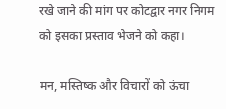रखे जाने की मांग पर कोटद्वार नगर निगम को इसका प्रस्ताव भेजने को कहा।

मन, मस्तिष्क और विचारों को ऊंचा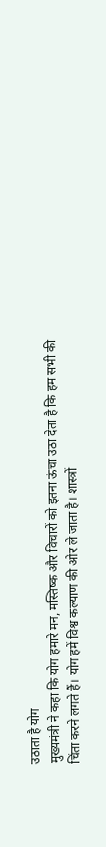उठाता है योग
मुख्यमंत्री ने कहा कि योग हमारे मन, मस्तिष्क और विचारों को इतना ऊंचा उठा देता है कि हम सभी की चिंता करने लगते हैं। योग हमें विश्व कल्याण की ओर ले जाता है। शास्त्रों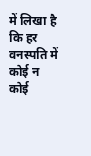में लिखा है कि हर वनस्पति में कोई न कोई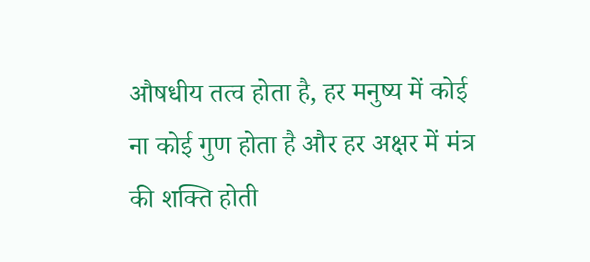औषधीय तत्व होता है, हर मनुष्य में कोई ना कोई गुण होता है और हर अक्षर में मंत्र की शक्ति होती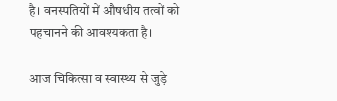है। वनस्पतियों में औषधीय तत्वों को पहचानने की आवश्यकता है।

आज चिकित्सा व स्वास्थ्य से जुड़े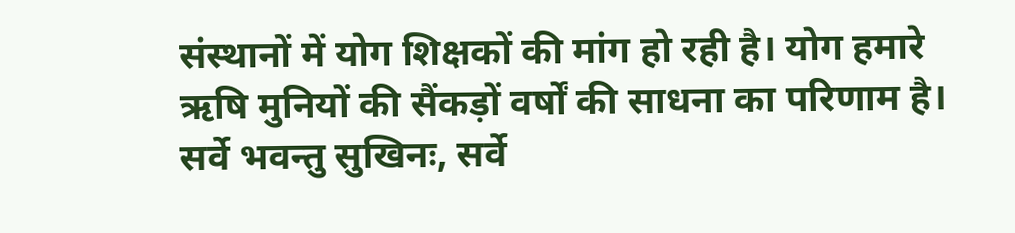संस्थानों में योग शिक्षकों की मांग हो रही है। योग हमारे ऋषि मुनियों की सैंकड़ों वर्षों की साधना का परिणाम है। सर्वे भवन्तु सुखिनः, सर्वे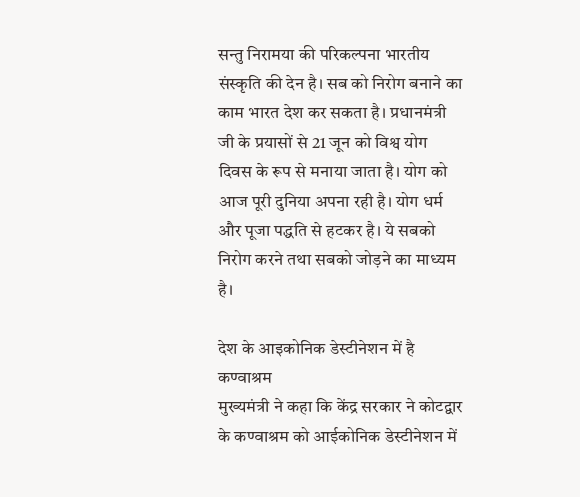सन्तु निरामया की परिकल्पना भारतीय संस्कृति की देन है। सब को निरोग बनाने का काम भारत देश कर सकता है। प्रधानमंत्री जी के प्रयासों से 21 जून को विश्व योग दिवस के रूप से मनाया जाता है। योग को आज पूरी दुनिया अपना रही है। योग धर्म और पूजा पद्धति से हटकर है। ये सबको निरोग करने तथा सबको जोड़ने का माध्यम है।

देश के आइकोनिक डेस्टीनेशन में है कण्वाश्रम
मुख्यमंत्री ने कहा कि केंद्र सरकार ने कोटद्वार के कण्वाश्रम को आईकोनिक डेस्टीनेशन में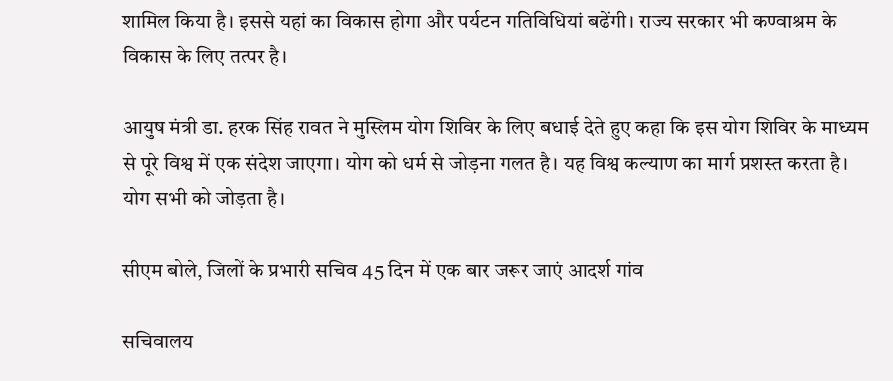शामिल किया है। इससे यहां का विकास होगा और पर्यटन गतिविधियां बढेंगी। राज्य सरकार भी कण्वाश्रम के विकास के लिए तत्पर है।

आयुष मंत्री डा. हरक सिंह रावत ने मुस्लिम योग शिविर के लिए बधाई देते हुए कहा कि इस योग शिविर के माध्यम से पूरे विश्व में एक संदेश जाएगा। योग को धर्म से जोड़ना गलत है। यह विश्व कल्याण का मार्ग प्रशस्त करता है। योग सभी को जोड़ता है।

सीएम बोले, जिलों के प्रभारी सचिव 45 दिन में एक बार जरूर जाएं आदर्श गांव

सचिवालय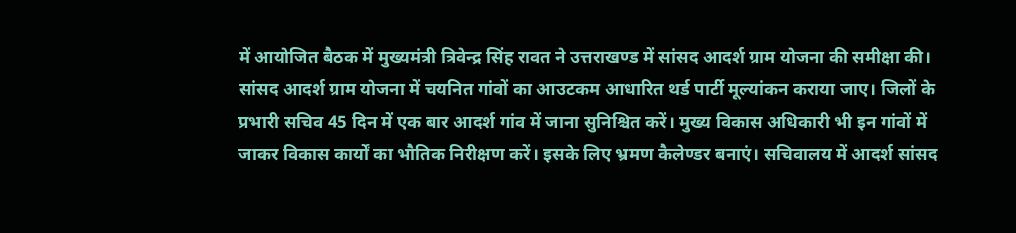में आयोजित बैठक में मुख्यमंत्री त्रिवेन्द्र सिंह रावत ने उत्तराखण्ड में सांसद आदर्श ग्राम योजना की समीक्षा की। सांसद आदर्श ग्राम योजना में चयनित गांवों का आउटकम आधारित थर्ड पार्टी मूल्यांकन कराया जाए। जिलों के प्रभारी सचिव 45 दिन में एक बार आदर्श गांव में जाना सुनिश्चित करें। मुख्य विकास अधिकारी भी इन गांवों में जाकर विकास कार्यों का भौतिक निरीक्षण करें। इसके लिए भ्रमण कैलेण्डर बनाएं। सचिवालय में आदर्श सांसद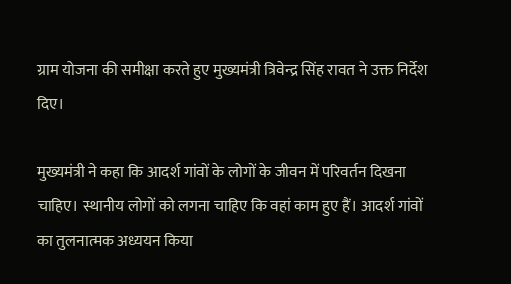ग्राम योजना की समीक्षा करते हुए मुख्यमंत्री त्रिवेन्द्र सिंह रावत ने उक्त निर्देश दिए।

मुख्यमंत्री ने कहा कि आदर्श गांवों के लोगों के जीवन में परिवर्तन दिखना चाहिए। स्थानीय लोगों को लगना चाहिए कि वहां काम हुए हैं। आदर्श गांवों का तुलनात्मक अध्ययन किया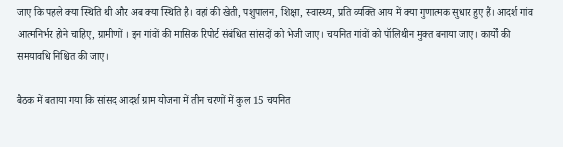जाए कि पहले क्या स्थिति थी और अब क्या स्थिति है। वहां की खेती, पशुपालन, शिक्षा, स्वास्थ्य, प्रति व्यक्ति आय में क्या गुणात्मक सुधार हुए हैं। आदर्श गांव आत्मनिर्भर होने चाहिए, ग्रामीणों । इन गांवों की मासिक रिपोर्ट संबंधित सांसदों को भेजी जाए। चयनित गांवों को पॉलिथीन मुक्त बनाया जाए। कार्यों की समयावधि निश्चित की जाए।

बैठक में बताया गया कि सांसद आदर्श ग्राम योजना में तीन चरणों में कुल 15 चयनित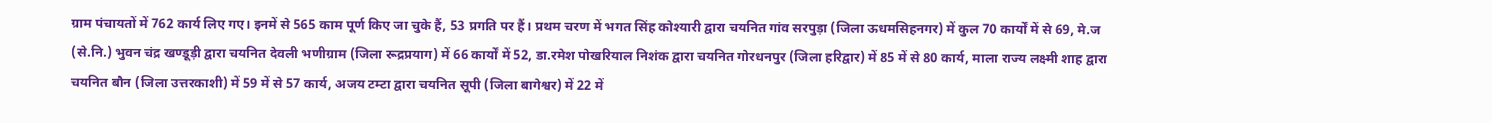ग्राम पंचायतों में 762 कार्य लिए गए। इनमें से 565 काम पूर्ण किए जा चुके हैं, 53 प्रगति पर हैं। प्रथम चरण में भगत सिंह कोश्यारी द्वारा चयनित गांव सरपुड़ा (जिला ऊधमसिहनगर) में कुल 70 कार्यों में से 69, मे.ज (से.नि.) भुवन चंद्र खण्डूड़ी द्वारा चयनित देवली भणीग्राम (जिला रूद्रप्रयाग) में 66 कार्यों में 52, डा.रमेश पोखरियाल निशंक द्वारा चयनित गोरधनपुर (जिला हरिद्वार) में 85 में से 80 कार्य, माला राज्य लक्ष्मी शाह द्वारा चयनित बौन (जिला उत्तरकाशी) में 59 में से 57 कार्य, अजय टम्टा द्वारा चयनित सूपी (जिला बागेश्वर) में 22 में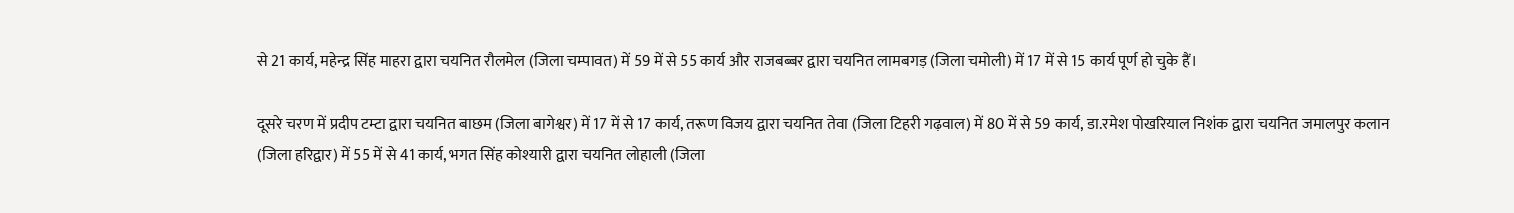से 21 कार्य, महेन्द्र सिंह माहरा द्वारा चयनित रौलमेल (जिला चम्पावत) में 59 में से 55 कार्य और राजबब्बर द्वारा चयनित लामबगड़ (जिला चमोली) में 17 में से 15 कार्य पूर्ण हो चुके हैं।

दूसरे चरण में प्रदीप टम्टा द्वारा चयनित बाछम (जिला बागेश्वर) में 17 में से 17 कार्य, तरूण विजय द्वारा चयनित तेवा (जिला टिहरी गढ़वाल) में 80 में से 59 कार्य, डा.रमेश पोखरियाल निशंक द्वारा चयनित जमालपुर कलान (जिला हरिद्वार) में 55 में से 41 कार्य, भगत सिंह कोश्यारी द्वारा चयनित लोहाली (जिला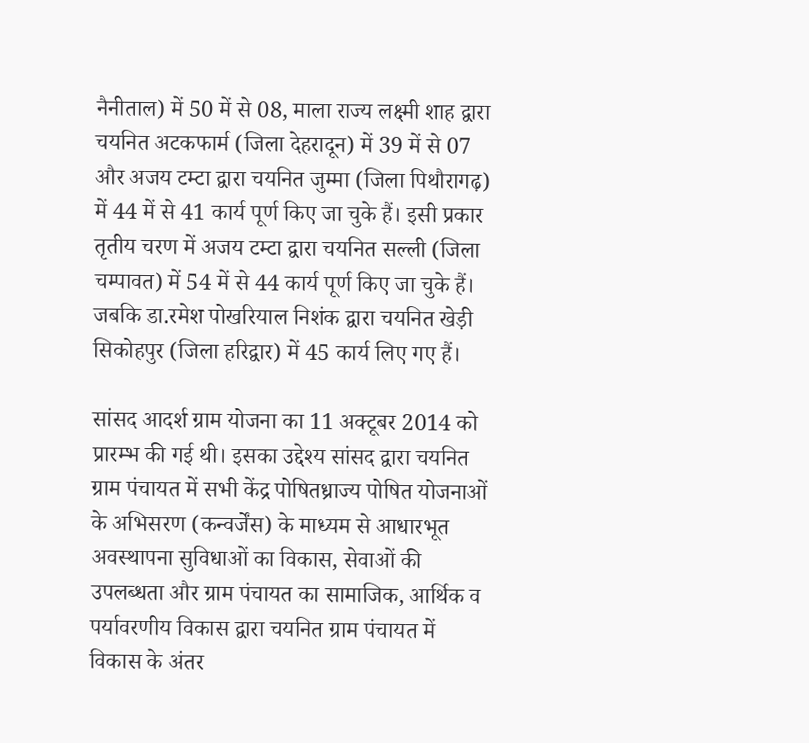नैनीताल) में 50 में से 08, माला राज्य लक्ष्मी शाह द्वारा चयनित अटकफार्म (जिला देहरादून) में 39 में से 07 और अजय टम्टा द्वारा चयनित जुम्मा (जिला पिथौरागढ़) में 44 में से 41 कार्य पूर्ण किए जा चुके हैं। इसी प्रकार तृतीय चरण में अजय टम्टा द्वारा चयनित सल्ली (जिला चम्पावत) में 54 में से 44 कार्य पूर्ण किए जा चुके हैं। जबकि डा.रमेश पोखरियाल निशंक द्वारा चयनित खेड़ी सिकोहपुर (जिला हरिद्वार) में 45 कार्य लिए गए हैं।

सांसद आदर्श ग्राम योजना का 11 अक्टूबर 2014 को प्रारम्भ की गई थी। इसका उद्देश्य सांसद द्वारा चयनित ग्राम पंचायत में सभी केंद्र पोषितध्राज्य पोषित योजनाओं के अभिसरण (कन्वर्जेंस) के माध्यम से आधारभूत अवस्थापना सुविधाओं का विकास, सेवाओं की उपलब्धता और ग्राम पंचायत का सामाजिक, आर्थिक व पर्यावरणीय विकास द्वारा चयनित ग्राम पंचायत में विकास के अंतर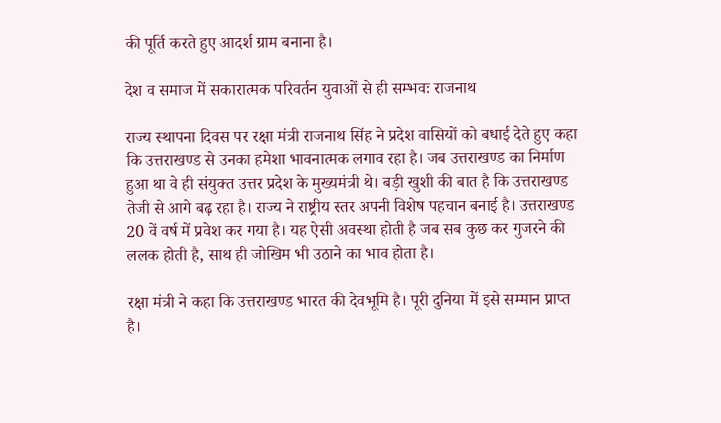की पूर्ति करते हुए आदर्श ग्राम बनाना है।

देश व समाज में सकारात्मक परिवर्तन युवाओं से ही सम्भवः राजनाथ

राज्य स्थापना दिवस पर रक्षा मंत्री राजनाथ सिंह ने प्रदेश वासियों को बधाई देते हुए कहा कि उत्तराखण्ड से उनका हमेशा भावनात्मक लगाव रहा है। जब उत्तराखण्ड का निर्माण हुआ था वे ही संयुक्त उत्तर प्रदेश के मुख्यमंत्री थे। बड़ी खुशी की बात है कि उत्तराखण्ड तेजी से आगे बढ़ रहा है। राज्य ने राष्ट्रीय स्तर अपनी विशेष पहचान बनाई है। उत्तराखण्ड 20 वें वर्ष में प्रवेश कर गया है। यह ऐसी अवस्था होती है जब सब कुछ कर गुजरने की ललक होती है, साथ ही जोखिम भी उठाने का भाव होता है।

रक्षा मंत्री ने कहा कि उत्तराखण्ड भारत की देवभूमि है। पूरी दुनिया में इसे सम्मान प्राप्त है।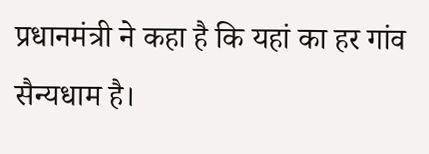प्रधानमंत्री ने कहा है कि यहां का हर गांव सैन्यधाम है।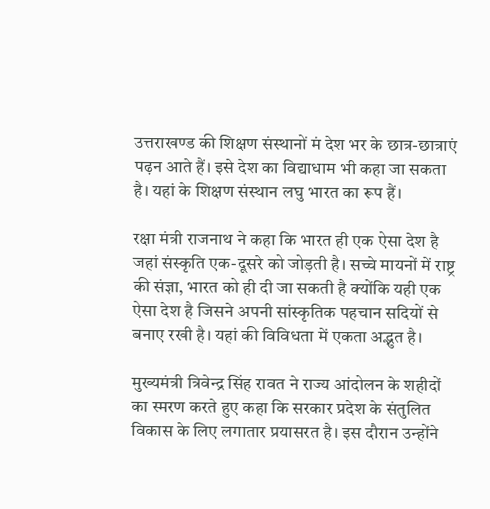उत्तराखण्ड की शिक्षण संस्थानों मं देश भर के छात्र-छात्राएं पढ़न आते हैं। इसे देश का विद्याधाम भी कहा जा सकता है। यहां के शिक्षण संस्थान लघु भारत का रूप हैं।

रक्षा मंत्री राजनाथ ने कहा कि भारत ही एक ऐसा देश है जहां संस्कृति एक-दूसरे को जोड़ती है। सच्चे मायनों में राष्ट्र की संज्ञा, भारत को ही दी जा सकती है क्योंकि यही एक ऐसा देश है जिसने अपनी सांस्कृतिक पहचान सदियों से बनाए रखी है। यहां की विविधता में एकता अद्भुत है।

मुख्यमंत्री त्रिवेन्द्र सिंह रावत ने राज्य आंदोलन के शहीदों का स्मरण करते हुए कहा कि सरकार प्रदेश के संतुलित विकास के लिए लगातार प्रयासरत है। इस दौरान उन्होंने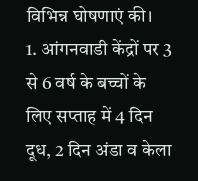विभिन्न घोषणाएं की।
1. आंगनवाडी केंद्रों पर 3 से 6 वर्ष के बच्चों के लिए सप्ताह में 4 दिन दूध, 2 दिन अंडा व केला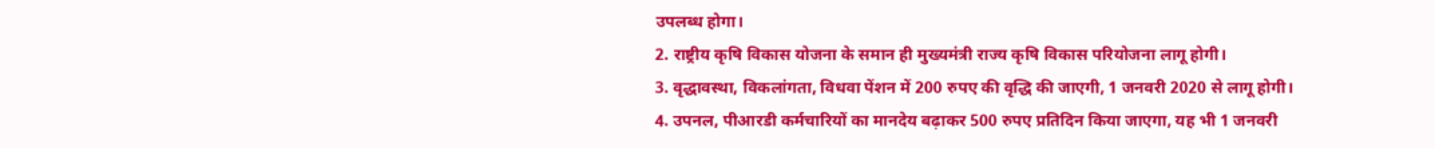उपलब्ध होगा।
2. राष्ट्रीय कृषि विकास योजना के समान ही मुख्यमंत्री राज्य कृषि विकास परियोजना लागू होगी।
3. वृद्धावस्था, विकलांगता, विधवा पेंशन में 200 रुपए की वृद्धि की जाएगी, 1 जनवरी 2020 से लागू होगी।
4. उपनल, पीआरडी कर्मचारियों का मानदेय बढ़ाकर 500 रुपए प्रतिदिन किया जाएगा, यह भी 1 जनवरी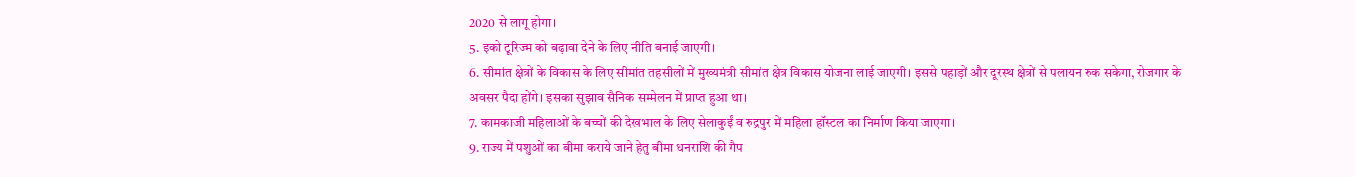2020 से लागू होगा।
5. इको टूरिज्म को बढ़ावा देने के लिए नीति बनाई जाएगी।
6. सीमांत क्षेत्रों के विकास के लिए सीमांत तहसीलों में मुख्यमंत्री सीमांत क्षेत्र विकास योजना लाई जाएगी। इससे पहाड़ों और दूरस्थ क्षेत्रों से पलायन रुक सकेगा, रोजगार के अवसर पैदा होंगे। इसका सुझाव सैनिक सम्मेलन में प्राप्त हुआ था।
7. कामकाजी महिलाओं के बच्चों की देखभाल के लिए सेलाकुईं व रुद्रपुर में महिला हॉस्टल का निर्माण किया जाएगा।
9. राज्य में पशुओं का बीमा कराये जाने हेतु बीमा धनराशि की गैप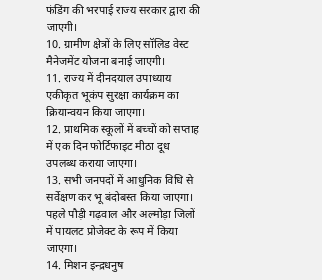फंडिंग की भरपाई राज्य सरकार द्वारा की जाएगी।
10. ग्रामीण क्षेत्रों के लिए सॉलिड वेस्ट मैनेजमेंट योजना बनाई जाएगी।
11. राज्य में दीनदयाल उपाध्याय एकीकृत भूकंप सुरक्षा कार्यक्रम का क्रियान्वयन किया जाएगा।
12. प्राथमिक स्कूलों में बच्चों को सप्ताह में एक दिन फोर्टिफाइट मीठा दूध उपलब्ध कराया जाएगा।
13. सभी जनपदों में आधुनिक विधि से सर्वेक्षण कर भू बंदोबस्त किया जाएगा। पहले पौड़ी गढ़वाल और अल्मोड़ा जिलों में पायलट प्रोजेक्ट के रूप में किया जाएगा।
14. मिशन इन्द्रधनुष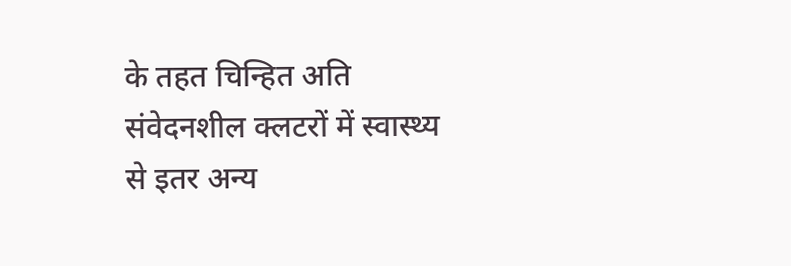के तहत चिन्हित अति संवेदनशील क्लटरों में स्वास्थ्य से इतर अन्य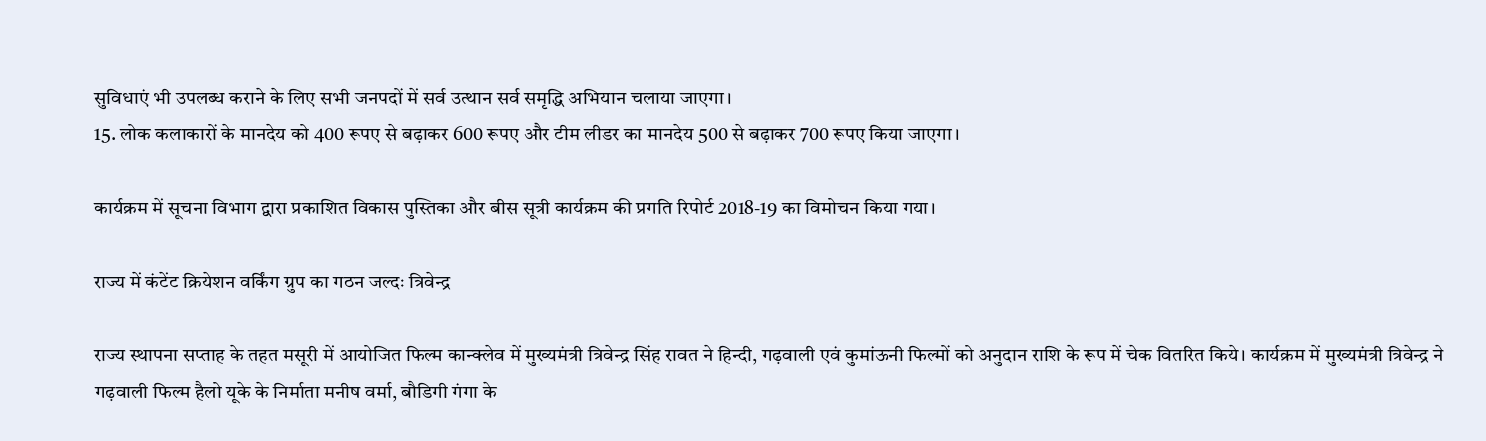सुविधाएं भी उपलब्ध कराने के लिए सभी जनपदों में सर्व उत्थान सर्व समृद्धि अभियान चलाया जाएगा।
15. लोक कलाकारों के मानदेय को 400 रूपए से बढ़ाकर 600 रूपए और टीम लीडर का मानदेय 500 से बढ़ाकर 700 रूपए किया जाएगा।

कार्यक्रम में सूचना विभाग द्वारा प्रकाशित विकास पुस्तिका और बीस सूत्री कार्यक्रम की प्रगति रिपोर्ट 2018-19 का विमोचन किया गया।

राज्य में कंटेंट क्रियेशन वर्किंग ग्रुप का गठन जल्दः त्रिवेन्द्र

राज्य स्थापना सप्ताह के तहत मसूरी में आयोजित फिल्म कान्क्लेव में मुख्यमंत्री त्रिवेन्द्र सिंह रावत ने हिन्दी, गढ़वाली एवं कुमांऊनी फिल्मों को अनुदान राशि के रूप में चेक वितरित किये। कार्यक्रम में मुख्यमंत्री त्रिवेन्द्र ने गढ़वाली फिल्म हैलो यूके के निर्माता मनीष वर्मा, बौडिगी गंगा के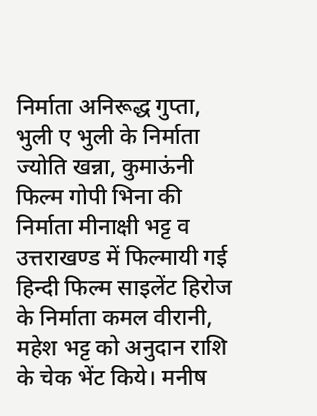निर्माता अनिरूद्ध गुप्ता, भुली ए भुली के निर्माता ज्योति खन्ना, कुमाऊंनी फिल्म गोपी भिना की निर्माता मीनाक्षी भट्ट व उत्तराखण्ड में फिल्मायी गई हिन्दी फिल्म साइलेंट हिरोज के निर्माता कमल वीरानी, महेश भट्ट को अनुदान राशि के चेक भेंट किये। मनीष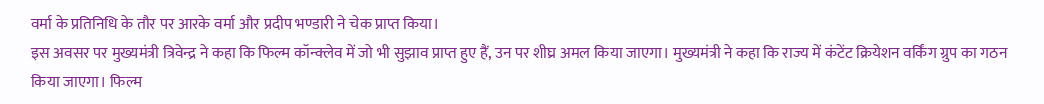वर्मा के प्रतिनिधि के तौर पर आरके वर्मा और प्रदीप भण्डारी ने चेक प्राप्त किया।
इस अवसर पर मुख्यमंत्री त्रिवेन्द्र ने कहा कि फिल्म कॉन्क्लेव में जो भी सुझाव प्राप्त हुए हैं, उन पर शीघ्र अमल किया जाएगा। मुख्यमंत्री ने कहा कि राज्य में कंटेंट क्रियेशन वर्किंग ग्रुप का गठन किया जाएगा। फिल्म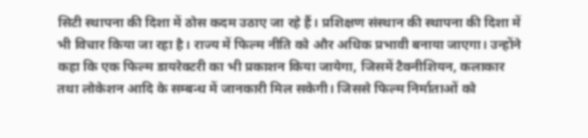सिटी स्थापना की दिशा में ठोस कदम उठाए जा रहे हैं। प्रशिक्षण संस्थान की स्थापना की दिशा में भी विचार किया जा रहा है। राज्य में फिल्म नीति को और अधिक प्रभावी बनाया जाएगा। उन्होंने कहा कि एक फिल्म डायरेक्टरी का भी प्रकाशन किया जायेगा, जिसमें टैक्नीशियन, कलाकार तथा लोकेशन आदि के सम्बन्ध में जानकारी मिल सकेगी। जिससे फिल्म निर्माताओं को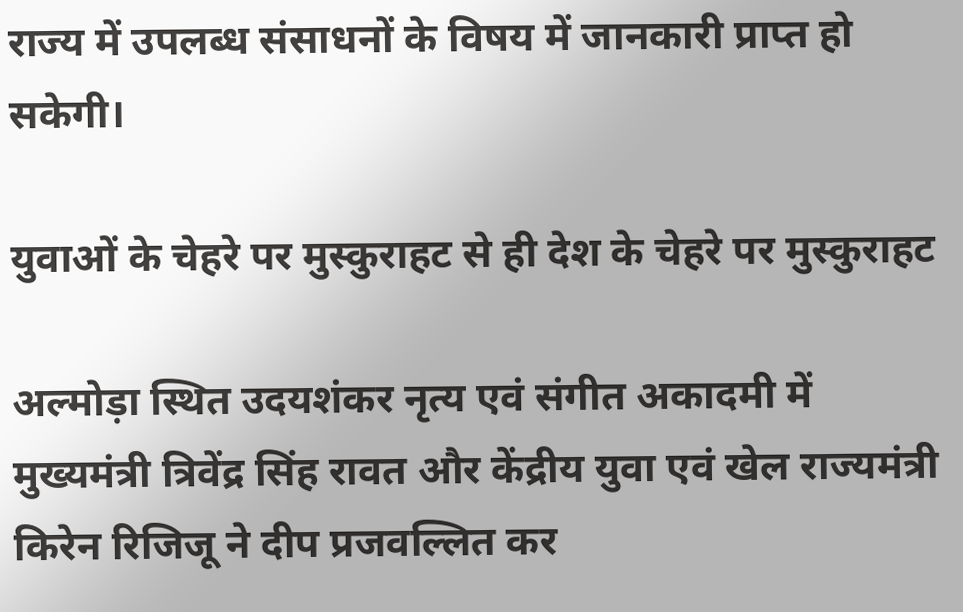राज्य में उपलब्ध संसाधनों के विषय में जानकारी प्राप्त हो सकेगी।

युवाओं के चेहरे पर मुस्कुराहट से ही देश के चेहरे पर मुस्कुराहट

अल्मोड़ा स्थित उदयशंकर नृत्य एवं संगीत अकादमी में मुख्यमंत्री त्रिवेंद्र सिंह रावत और केंद्रीय युवा एवं खेल राज्यमंत्री किरेन रिजिजू ने दीप प्रजवल्लित कर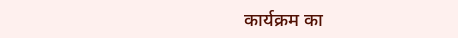कार्यक्रम का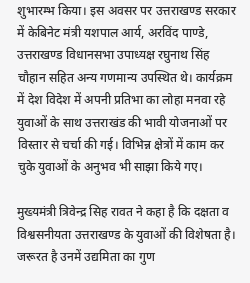शुभारम्भ किया। इस अवसर पर उत्तराखण्ड सरकार में केबिनेट मंत्री यशपाल आर्य, अरविंद पाण्डे, उत्तराखण्ड विधानसभा उपाध्यक्ष रघुनाथ सिंह चौहान सहित अन्य गणमान्य उपस्थित थे। कार्यक्रम में देश विदेश में अपनी प्रतिभा का लोहा मनवा रहे युवाओं के साथ उत्तराखंड की भावी योजनाओं पर विस्तार से चर्चा की गई। विभिन्न क्षेत्रों में काम कर चुके युवाओं के अनुभव भी साझा किये गए।

मुख्यमंत्री त्रिवेन्द्र सिह रावत ने कहा है कि दक्षता व विश्वसनीयता उत्तराखण्ड के युवाओं की विशेषता है। जरूरत है उनमें उद्यमिता का गुण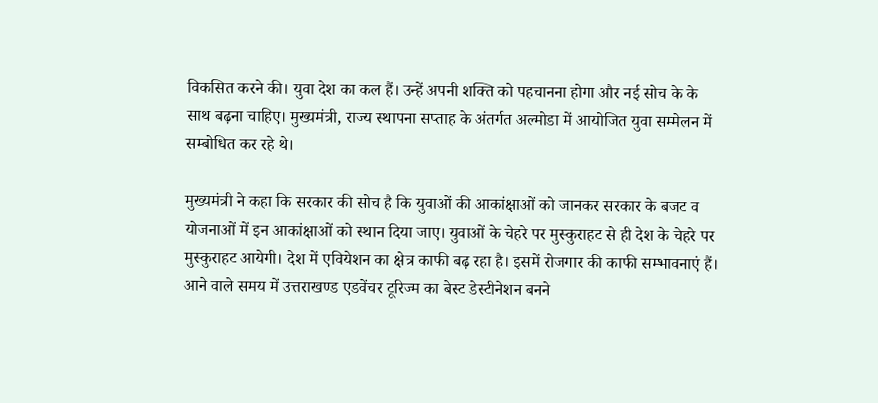विकसित करने की। युवा देश का कल हैं। उन्हें अपनी शक्ति को पहचानना होगा और नई सोच के के साथ बढ़ना चाहिए। मुख्यमंत्री, राज्य स्थापना सप्ताह के अंतर्गत अल्मोडा में आयोजित युवा सम्मेलन में सम्बोधित कर रहे थे।

मुख्यमंत्री ने कहा कि सरकार की सोच है कि युवाओं की आकांक्षाओं को जानकर सरकार के बजट व योजनाओं में इन आकांक्षाओं को स्थान दिया जाए। युवाओं के चेहरे पर मुस्कुराहट से ही देश के चेहरे पर मुस्कुराहट आयेगी। देश में एवियेशन का क्षेत्र काफी बढ़ रहा है। इसमें रोजगार की काफी सम्भावनाएं हैं। आने वाले समय में उत्तराखण्ड एडवेंचर टूरिज्म का बेस्ट डेस्टीनेशन बनने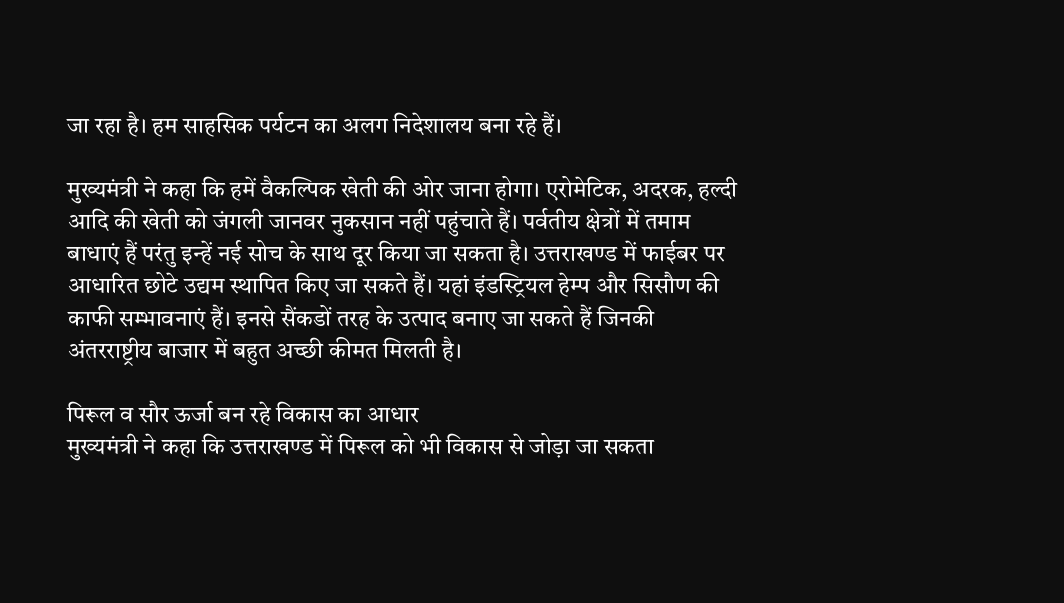जा रहा है। हम साहसिक पर्यटन का अलग निदेशालय बना रहे हैं।

मुख्यमंत्री ने कहा कि हमें वैकल्पिक खेती की ओर जाना होगा। एरोमेटिक, अदरक, हल्दी आदि की खेती को जंगली जानवर नुकसान नहीं पहुंचाते हैं। पर्वतीय क्षेत्रों में तमाम बाधाएं हैं परंतु इन्हें नई सोच के साथ दूर किया जा सकता है। उत्तराखण्ड में फाईबर पर आधारित छोटे उद्यम स्थापित किए जा सकते हैं। यहां इंडस्ट्रियल हेम्प और सिसौण की काफी सम्भावनाएं हैं। इनसे सैंकडों तरह के उत्पाद बनाए जा सकते हैं जिनकी अंतरराष्ट्रीय बाजार में बहुत अच्छी कीमत मिलती है।

पिरूल व सौर ऊर्जा बन रहे विकास का आधार
मुख्यमंत्री ने कहा कि उत्तराखण्ड में पिरूल को भी विकास से जोड़ा जा सकता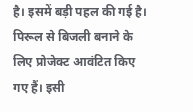है। इसमें बड़ी पहल की गई है। पिरूल से बिजली बनाने के लिए प्रोजेक्ट आवंटित किए गए हैं। इसी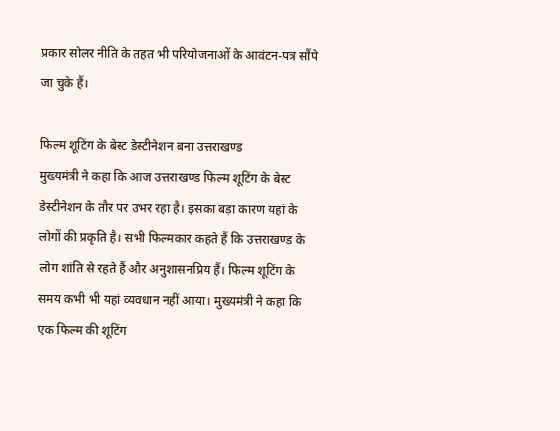प्रकार सोलर नीति के तहत भी परियोजनाओं के आवंटन-पत्र सौंपे जा चुके हैं।

फिल्म शूटिंग के बेस्ट डेस्टीनेशन बना उत्तराखण्ड
मुख्यमंत्री ने कहा कि आज उत्तराखण्ड फिल्म शूटिंग के बेस्ट डेस्टीनेशन के तौर पर उभर रहा है। इसका बड़ा कारण यहां के लोगों की प्रकृति है। सभी फिल्मकार कहते हैं कि उत्तराखण्ड के लोग शांति से रहते हैं और अनुशासनप्रिय हैं। फिल्म शूटिंग के समय कभी भी यहां व्यवधान नहीं आया। मुख्यमंत्री ने कहा कि एक फिल्म की शूटिंग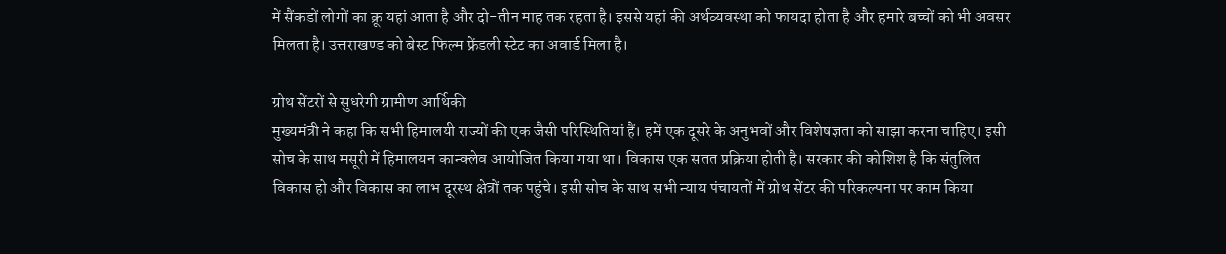में सैंकडों लोगों का क्रू यहां आता है और दो-तीन माह तक रहता है। इससे यहां की अर्थव्यवस्था को फायदा होता है और हमारे बच्चों को भी अवसर मिलता है। उत्तराखण्ड को बेस्ट फिल्म फ्रेंडली स्टेट का अवार्ड मिला है।

ग्रोथ सेंटरों से सुधरेगी ग्रामीण आर्थिकी
मुख्यमंत्री ने कहा कि सभी हिमालयी राज्यों की एक जैसी परिस्थितियां हैं। हमें एक दूसरे के अनुभवों और विशेषज्ञता को साझा करना चाहिए। इसी सोच के साथ मसूरी में हिमालयन कान्क्लेव आयोजित किया गया था। विकास एक सतत प्रक्रिया होती है। सरकार की कोशिश है कि संतुलित विकास हो और विकास का लाभ दूरस्थ क्षेत्रों तक पहुंचे। इसी सोच के साथ सभी न्याय पंचायतों में ग्रोथ सेंटर की परिकल्पना पर काम किया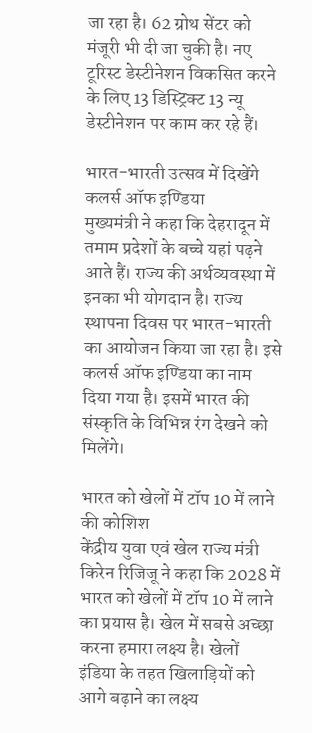जा रहा है। 62 ग्रोथ सेंटर को मंजूरी भी दी जा चुकी है। नए टूरिस्ट डेस्टीनेशन विकसित करने के लिए 13 डिस्ट्रिक्ट 13 न्यू डेस्टीनेशन पर काम कर रहे हैं।

भारत-भारती उत्सव में दिखेंगे कलर्स ऑफ इण्डिया
मुख्यमंत्री ने कहा कि देहरादून में तमाम प्रदेशों के बच्चे यहां पढ़ने आते हैं। राज्य की अर्थव्यवस्था में इनका भी योगदान है। राज्य स्थापना दिवस पर भारत-भारती का आयोजन किया जा रहा है। इसे कलर्स ऑफ इण्डिया का नाम दिया गया है। इसमें भारत की संस्कृति के विभिन्न रंग देखने को मिलेंगे।

भारत को खेलों में टॉप 10 में लाने की कोशिश
केंद्रीय युवा एवं खेल राज्य मंत्री किरेन रिजिजू ने कहा कि 2028 में भारत को खेलों में टॉप 10 में लाने का प्रयास है। खेल में सबसे अच्छा करना हमारा लक्ष्य है। खेलों इंडिया के तहत खिलाड़ियों को आगे बढ़ाने का लक्ष्य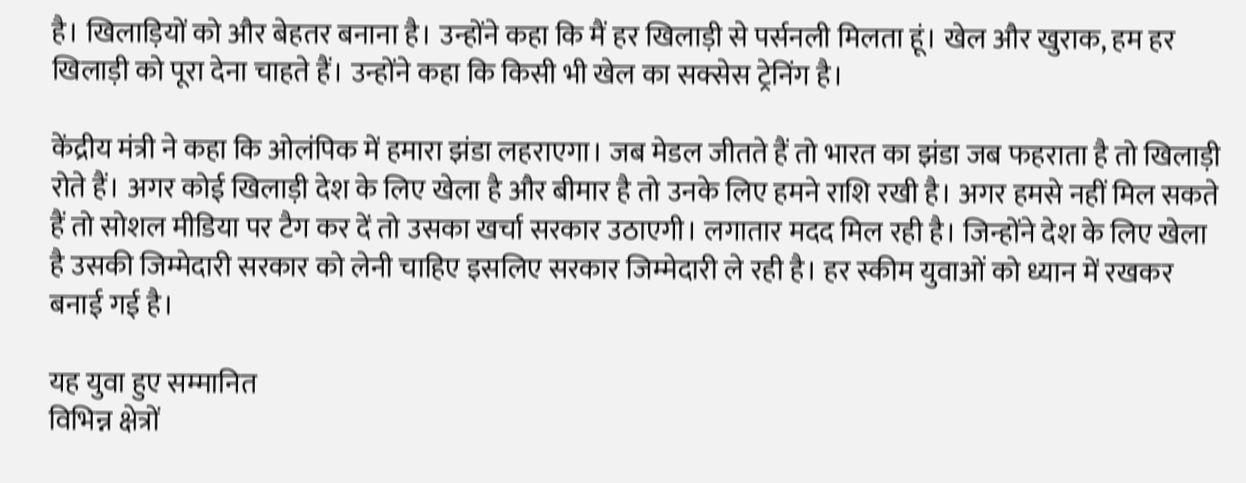है। खिलाड़ियों को और बेहतर बनाना है। उन्होंने कहा कि मैं हर खिलाड़ी से पर्सनली मिलता हूं। खेल और खुराक, हम हर खिलाड़ी को पूरा देना चाहते हैं। उन्होंने कहा कि किसी भी खेल का सक्सेस ट्रेनिंग है।

केंद्रीय मंत्री ने कहा कि ओलंपिक में हमारा झंडा लहराएगा। जब मेडल जीतते हैं तो भारत का झंडा जब फहराता है तो खिलाड़ी रोते हैं। अगर कोई खिलाड़ी देश के लिए खेला है और बीमार है तो उनके लिए हमने राशि रखी है। अगर हमसे नहीं मिल सकते हैं तो सोशल मीडिया पर टैग कर दें तो उसका खर्चा सरकार उठाएगी। लगातार मदद मिल रही है। जिन्होंने देश के लिए खेला है उसकी जिम्मेदारी सरकार को लेनी चाहिए इसलिए सरकार जिम्मेदारी ले रही है। हर स्कीम युवाओं को ध्यान में रखकर बनाई गई है।

यह युवा हुए सम्मानित
विभिन्न क्षेत्रों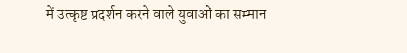में उत्कृष्ट प्रदर्शन करने वाले युवाओं का सम्मान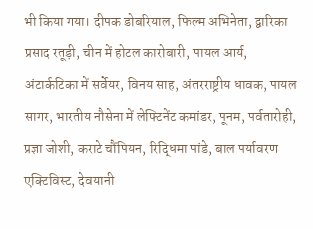भी किया गया। दीपक डोबरियाल, फिल्म अभिनेता, द्वारिका प्रसाद रतूड़ी, चीन में होटल कारोबारी, पायल आर्य, अंटार्कटिका में सर्वेयर, विनय साह, अंतरराष्ट्रीय धावक, पायल सागर, भारतीय नौसेना में लेफ्टिनेंट कमांडर, पूनम, पर्वतारोही, प्रज्ञा जोशी, कराटे चौंपियन, रिद्धिमा पांडे, बाल पर्यावरण एक्टिविस्ट, देवयानी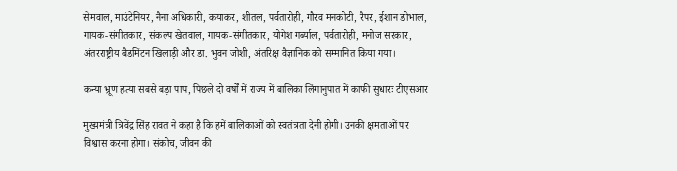सेमवाल, माउंटेनियर, नैना अधिकारी, कयाकर, शीतल, पर्वतारोही, गौरव मनकोटी, रैपर, ईशान डोभाल, गायक-संगीतकार, संकल्प खेतवाल, गायक-संगीतकार, योगेश गर्ब्याल, पर्वतारोही, मनोज सरकार, अंतरराष्ट्रीय बैडमिंटन खिलाड़ी और डा. भुवन जोशी, अंतरिक्ष वैज्ञानिक को सम्मानित किया गया।

कन्या भ्रूण हत्या सबसे बड़ा पाप, पिछले दो वर्षों में राज्य में बालिका लिंगानुपात में काफी सुधारः टीएसआर

मुख्यमंत्री त्रिवेंद्र सिंह रावत ने कहा है कि हमें बालिकाओं को स्वतंत्रता देनी होगी। उनकी क्षमताओं पर विश्वास करना होगा। संकोच, जीवन की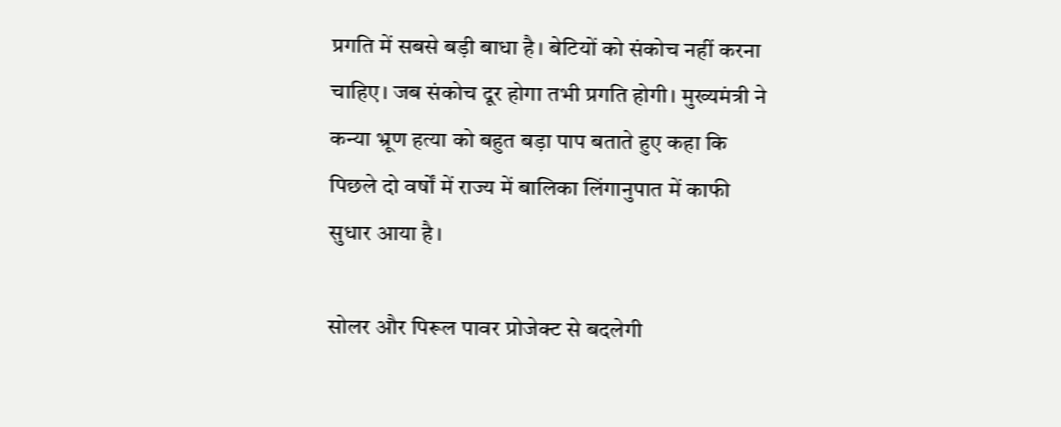प्रगति में सबसे बड़ी बाधा है। बेटियों को संकोच नहीं करना चाहिए। जब संकोच दूर होगा तभी प्रगति होगी। मुख्यमंत्री ने कन्या भ्रूण हत्या को बहुत बड़ा पाप बताते हुए कहा कि पिछले दो वर्षों में राज्य में बालिका लिंगानुपात में काफी सुधार आया है।

सोलर और पिरूल पावर प्रोजेक्ट से बदलेगी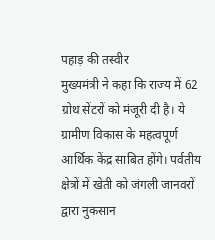पहाड़ की तस्वीर
मुख्यमंत्री ने कहा कि राज्य में 62 ग्रोथ सेंटरों को मंजूरी दी है। ये ग्रामीण विकास के महत्वपूर्ण आर्थिक केंद्र साबित होंगे। पर्वतीय क्षेत्रों में खेती को जंगली जानवरों द्वारा नुकसान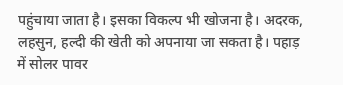पहुंचाया जाता है। इसका विकल्प भी खोजना है। अदरक, लहसुन, हल्दी की खेती को अपनाया जा सकता है। पहाड़ में सोलर पावर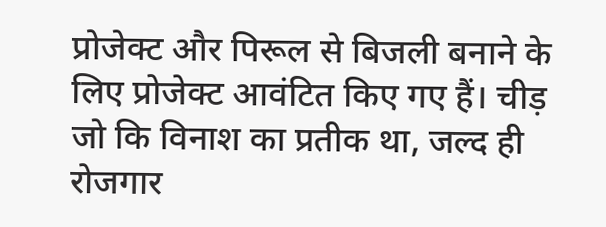प्रोजेक्ट और पिरूल से बिजली बनाने के लिए प्रोजेक्ट आवंटित किए गए हैं। चीड़ जो कि विनाश का प्रतीक था, जल्द ही रोजगार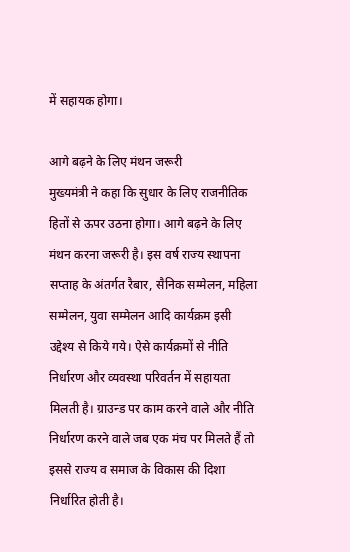में सहायक होगा।

आगे बढ़ने के लिए मंथन जरूरी
मुख्यमंत्री ने कहा कि सुधार के लिए राजनीतिक हितों से ऊपर उठना होगा। आगे बढ़ने के लिए मंथन करना जरूरी है। इस वर्ष राज्य स्थापना सप्ताह के अंतर्गत रैबार, सैनिक सम्मेलन, महिला सम्मेलन, युवा सम्मेलन आदि कार्यक्रम इसी उद्देश्य से किये गये। ऐसे कार्यक्रमों से नीति निर्धारण और व्यवस्था परिवर्तन में सहायता मिलती है। ग्राउन्ड पर काम करने वाले और नीति निर्धारण करने वाले जब एक मंच पर मिलते हैं तो इससे राज्य व समाज के विकास की दिशा निर्धारित होती है।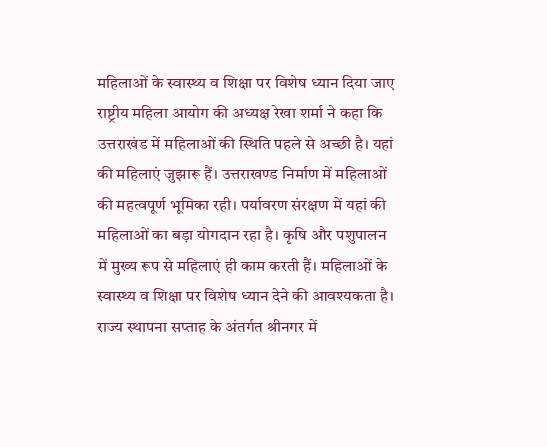महिलाओं के स्वास्थ्य व शिक्षा पर विशेष ध्यान दिया जाए
राष्ट्रीय महिला आयोग की अध्यक्ष रेखा शर्मा ने कहा कि उत्तराखंड में महिलाओं की स्थिति पहले से अच्छी है। यहां की महिलाएं जुझारू हैं। उत्तराखण्ड निर्माण में महिलाओं की महत्वपूर्ण भूमिका रही। पर्यावरण संरक्षण में यहां की महिलाओं का बड़ा योगदान रहा है। कृषि और पशुपालन में मुख्य रूप से महिलाएं ही काम करती हैं। महिलाओं के स्वास्थ्य व शिक्षा पर विशेष ध्यान देने की आवश्यकता है। राज्य स्थापना सप्ताह के अंतर्गत श्रीनगर में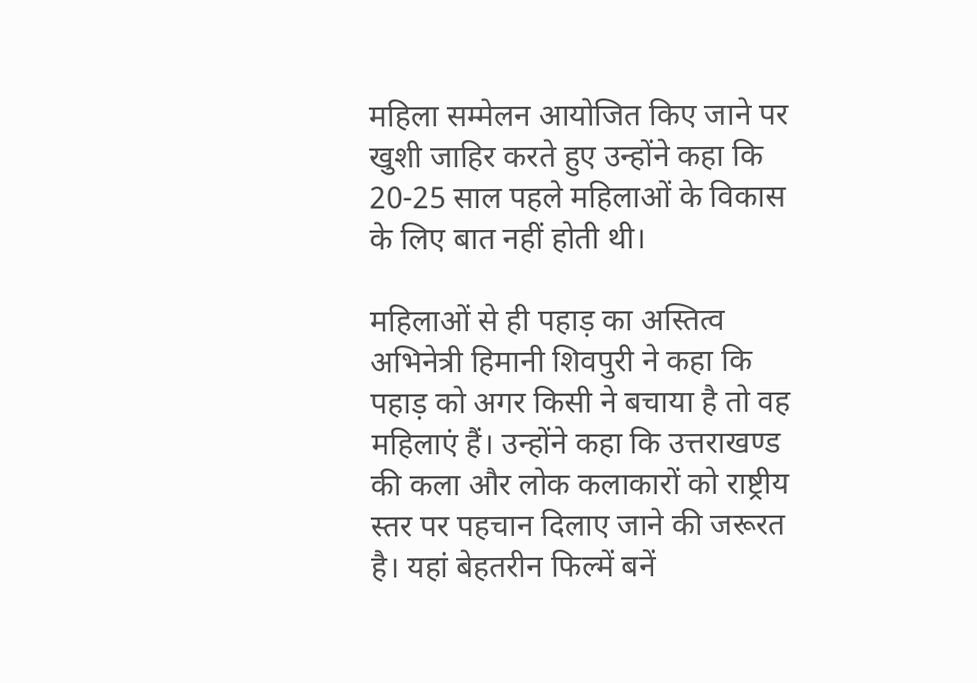महिला सम्मेलन आयोजित किए जाने पर खुशी जाहिर करते हुए उन्होंने कहा कि 20-25 साल पहले महिलाओं के विकास के लिए बात नहीं होती थी।

महिलाओं से ही पहाड़ का अस्तित्व
अभिनेत्री हिमानी शिवपुरी ने कहा कि पहाड़ को अगर किसी ने बचाया है तो वह महिलाएं हैं। उन्होंने कहा कि उत्तराखण्ड की कला और लोक कलाकारों को राष्ट्रीय स्तर पर पहचान दिलाए जाने की जरूरत है। यहां बेहतरीन फिल्में बनें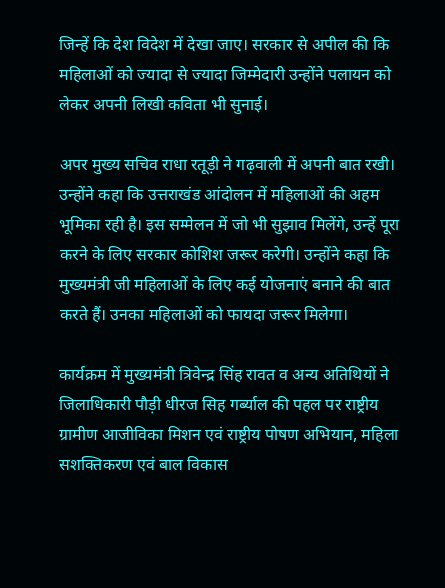जिन्हें कि देश विदेश में देखा जाए। सरकार से अपील की कि महिलाओं को ज्यादा से ज्यादा जिम्मेदारी उन्होंने पलायन को लेकर अपनी लिखी कविता भी सुनाई।

अपर मुख्य सचिव राधा रतूड़ी ने गढ़वाली में अपनी बात रखी। उन्होंने कहा कि उत्तराखंड आंदोलन में महिलाओं की अहम भूमिका रही है। इस सम्मेलन में जो भी सुझाव मिलेंगे, उन्हें पूरा करने के लिए सरकार कोशिश जरूर करेगी। उन्होंने कहा कि मुख्यमंत्री जी महिलाओं के लिए कई योजनाएं बनाने की बात करते हैं। उनका महिलाओं को फायदा जरूर मिलेगा।

कार्यक्रम में मुख्यमंत्री त्रिवेन्द्र सिंह रावत व अन्य अतिथियों ने जिलाधिकारी पौड़ी धीरज सिह गर्ब्याल की पहल पर राष्ट्रीय ग्रामीण आजीविका मिशन एवं राष्ट्रीय पोषण अभियान, महिला सशक्तिकरण एवं बाल विकास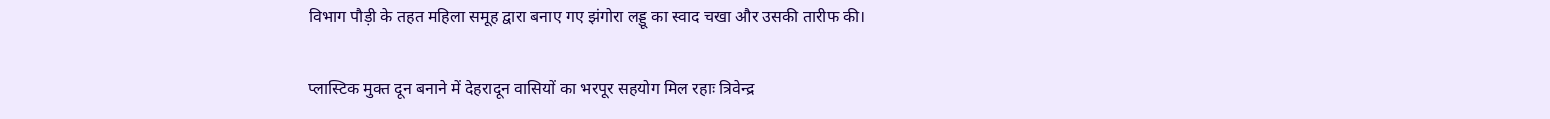विभाग पौड़ी के तहत महिला समूह द्वारा बनाए गए झंगोरा लड्डू का स्वाद चखा और उसकी तारीफ की।

प्लास्टिक मुक्त दून बनाने में देहरादून वासियों का भरपूर सहयोग मिल रहाः त्रिवेन्द्र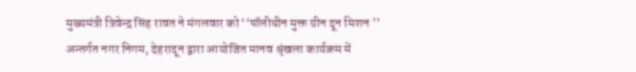मुख्यमंत्री त्रिवेन्द्र सिंह रावत ने मंगलवार को ‘‘पॉलीथीन मुक्त ग्रीन दून मिशन ’’ अन्तर्गत नगर निगम, देहरादून द्वारा आयोजित मानव श्रृंखला कार्यक्रम में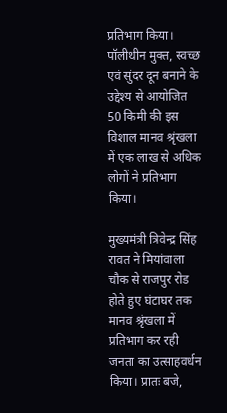प्रतिभाग किया। पॉलीथीन मुक्त, स्वच्छ एवं सुंदर दून बनाने के उद्देश्य से आयोजित 50 किमी की इस विशाल मानव श्रृंखला में एक लाख से अधिक लोगों ने प्रतिभाग किया।

मुख्यमंत्री त्रिवेन्द्र सिंह रावत ने मियांवाला चौक से राजपुर रोड होते हुए घंटाघर तक मानव श्रृंखला में प्रतिभाग कर रही जनता का उत्साहवर्धन किया। प्रातः बजे,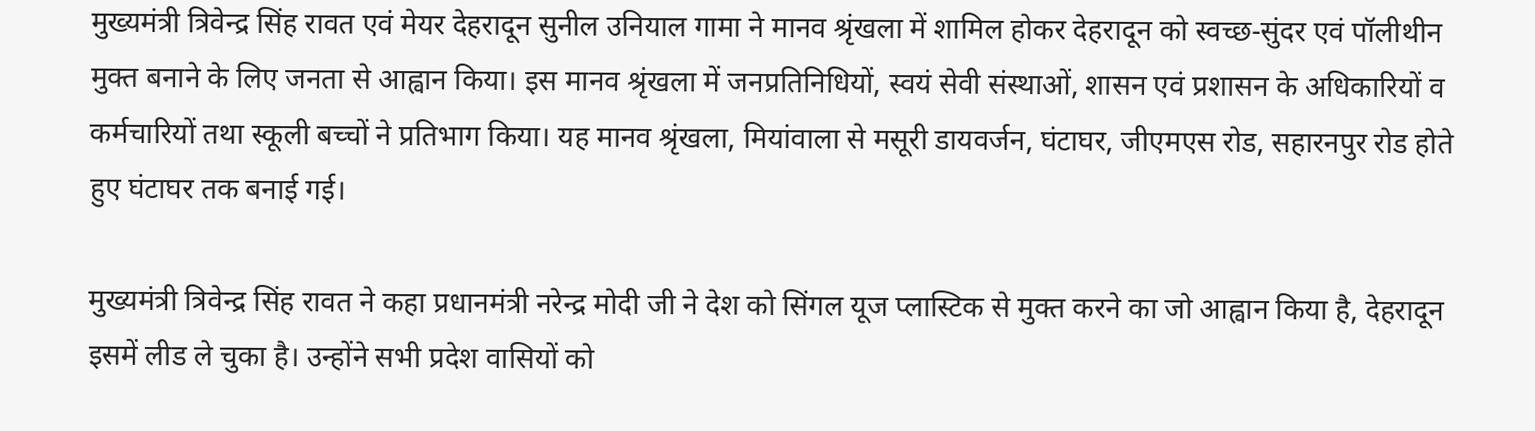मुख्यमंत्री त्रिवेन्द्र सिंह रावत एवं मेयर देहरादून सुनील उनियाल गामा ने मानव श्रृंखला में शामिल होकर देहरादून को स्वच्छ-सुंदर एवं पॉलीथीन मुक्त बनाने के लिए जनता से आह्वान किया। इस मानव श्रृंखला में जनप्रतिनिधियों, स्वयं सेवी संस्थाओं, शासन एवं प्रशासन के अधिकारियों व कर्मचारियों तथा स्कूली बच्चों ने प्रतिभाग किया। यह मानव श्रृंखला, मियांवाला से मसूरी डायवर्जन, घंटाघर, जीएमएस रोड, सहारनपुर रोड होते हुए घंटाघर तक बनाई गई।

मुख्यमंत्री त्रिवेन्द्र सिंह रावत ने कहा प्रधानमंत्री नरेन्द्र मोदी जी ने देश को सिंगल यूज प्लास्टिक से मुक्त करने का जो आह्वान किया है, देहरादून इसमें लीड ले चुका है। उन्होंने सभी प्रदेश वासियों को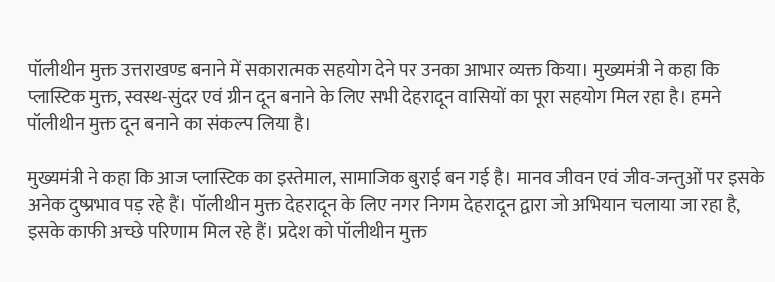पॉलीथीन मुक्त उत्तराखण्ड बनाने में सकारात्मक सहयोग देने पर उनका आभार व्यक्त किया। मुख्यमंत्री ने कहा कि प्लास्टिक मुक्त, स्वस्थ-सुंदर एवं ग्रीन दून बनाने के लिए सभी देहरादून वासियों का पूरा सहयोग मिल रहा है। हमने पॉलीथीन मुक्त दून बनाने का संकल्प लिया है।

मुख्यमंत्री ने कहा कि आज प्लास्टिक का इस्तेमाल, सामाजिक बुराई बन गई है। मानव जीवन एवं जीव-जन्तुओं पर इसके अनेक दुष्प्रभाव पड़ रहे हैं। पॉलीथीन मुक्त देहरादून के लिए नगर निगम देहरादून द्वारा जो अभियान चलाया जा रहा है, इसके काफी अच्छे परिणाम मिल रहे हैं। प्रदेश को पॉलीथीन मुक्त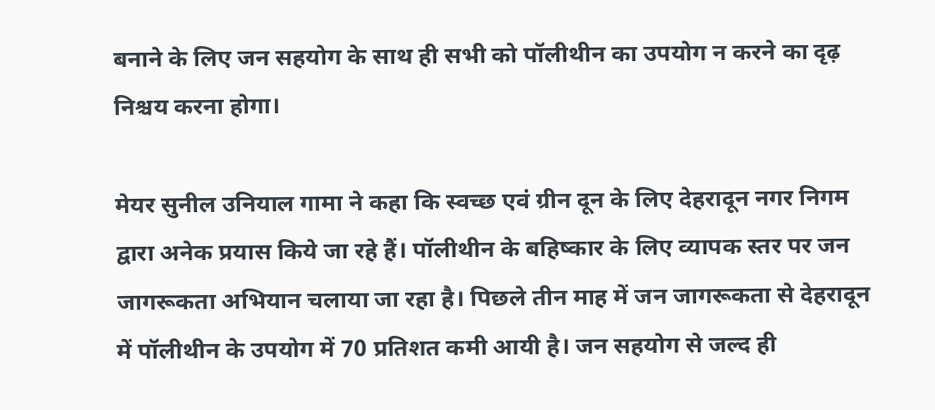बनाने के लिए जन सहयोग के साथ ही सभी को पॉलीथीन का उपयोग न करने का दृढ़ निश्चय करना होगा।

मेयर सुनील उनियाल गामा ने कहा कि स्वच्छ एवं ग्रीन दून के लिए देहरादून नगर निगम द्वारा अनेक प्रयास किये जा रहे हैं। पॉलीथीन के बहिष्कार के लिए व्यापक स्तर पर जन जागरूकता अभियान चलाया जा रहा है। पिछले तीन माह में जन जागरूकता से देहरादून में पॉलीथीन के उपयोग में 70 प्रतिशत कमी आयी है। जन सहयोग से जल्द ही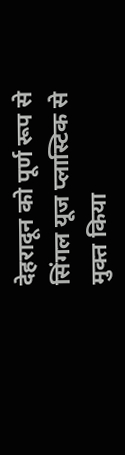देहरादून को पूर्ण रूप से सिंगल यूज प्लास्टिक से मुक्त किया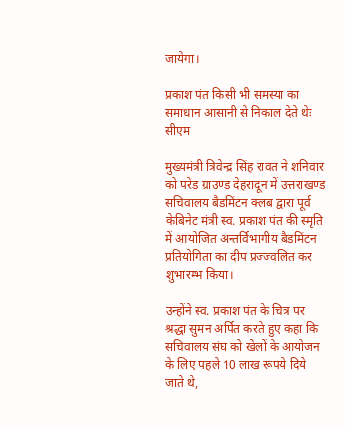जायेगा।

प्रकाश पंत किसी भी समस्या का समाधान आसानी से निकाल देते थेः सीएम

मुख्यमंत्री त्रिवेन्द्र सिंह रावत ने शनिवार को परेड ग्राउण्ड देहरादून में उत्तराखण्ड सचिवालय बैडमिंटन क्लब द्वारा पूर्व केबिनेट मंत्री स्व. प्रकाश पंत की स्मृति में आयोजित अन्तर्विभागीय बैडमिंटन प्रतियोगिता का दीप प्रज्ज्वलित कर शुभारम्भ किया।

उन्होंने स्व. प्रकाश पंत के चित्र पर श्रद्धा सुमन अर्पित करते हुए कहा कि सचिवालय संघ को खेलों के आयोजन के लिए पहले 10 लाख रूपये दिये जाते थे,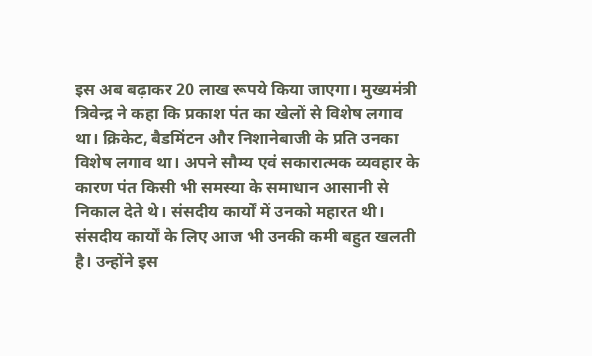इस अब बढ़ाकर 20 लाख रूपये किया जाएगा। मुख्यमंत्री त्रिवेन्द्र ने कहा कि प्रकाश पंत का खेलों से विशेष लगाव था। क्रिकेट, बैडमिंटन और निशानेबाजी के प्रति उनका विशेष लगाव था। अपने सौम्य एवं सकारात्मक व्यवहार के कारण पंत किसी भी समस्या के समाधान आसानी से निकाल देते थे। संसदीय कार्यों में उनको महारत थी। संसदीय कार्यों के लिए आज भी उनकी कमी बहुत खलती है। उन्होंने इस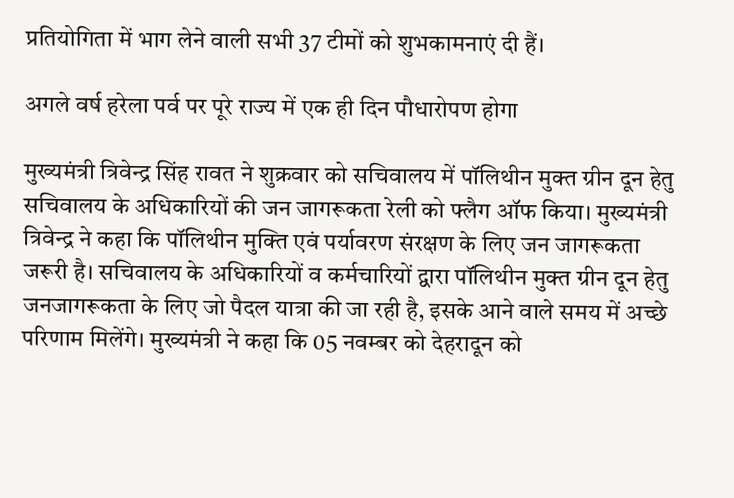प्रतियोगिता में भाग लेने वाली सभी 37 टीमों को शुभकामनाएं दी हैं।

अगले वर्ष हरेला पर्व पर पूरे राज्य में एक ही दिन पौधारोपण होगा

मुख्यमंत्री त्रिवेन्द्र सिंह रावत ने शुक्रवार को सचिवालय में पॉलिथीन मुक्त ग्रीन दून हेतु सचिवालय के अधिकारियों की जन जागरूकता रेली को फ्लैग ऑफ किया। मुख्यमंत्री त्रिवेन्द्र ने कहा कि पॉलिथीन मुक्ति एवं पर्यावरण संरक्षण के लिए जन जागरूकता जरूरी है। सचिवालय के अधिकारियों व कर्मचारियों द्वारा पॉलिथीन मुक्त ग्रीन दून हेतु जनजागरूकता के लिए जो पैदल यात्रा की जा रही है, इसके आने वाले समय में अच्छे परिणाम मिलेंगे। मुख्यमंत्री ने कहा कि 05 नवम्बर को देहरादून को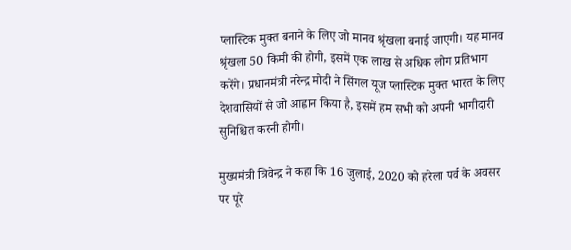प्लास्टिक मुक्त बनाने के लिए जो मानव श्रृंखला बनाई जाएगी। यह मानव श्रृंखला 50 किमी की होगी, इसमें एक लाख से अधिक लोग प्रतिभाग करेंगे। प्रधानमंत्री नरेन्द्र मोदी ने सिंगल यूज प्लास्टिक मुक्त भारत के लिए देशवासियों से जो आह्वान किया है, इसमें हम सभी को अपनी भागीदारी सुनिश्चित करनी होगी।

मुख्यमंत्री त्रिवेन्द्र ने कहा कि 16 जुलाई, 2020 को हरेला पर्व के अवसर पर पूरे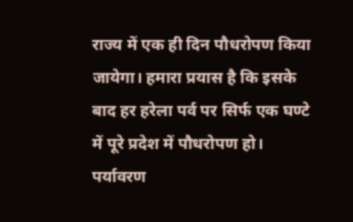राज्य में एक ही दिन पौधरोपण किया जायेगा। हमारा प्रयास है कि इसके बाद हर हरेला पर्व पर सिर्फ एक घण्टे में पूरे प्रदेश में पौधरोपण हो। पर्यावरण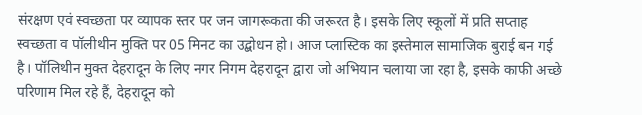संरक्षण एवं स्वच्छता पर व्यापक स्तर पर जन जागरूकता की जरूरत है। इसके लिए स्कूलों में प्रति सप्ताह स्वच्छता व पॉलीथीन मुक्ति पर 05 मिनट का उद्बोधन हो। आज प्लास्टिक का इस्तेमाल सामाजिक बुराई बन गई है। पॉलिथीन मुक्त देहरादून के लिए नगर निगम देहरादून द्वारा जो अभियान चलाया जा रहा है, इसके काफी अच्छे परिणाम मिल रहे हैं, देहरादून को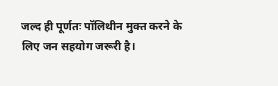जल्द ही पूर्णतः पॉलिथीन मुक्त करने के लिए जन सहयोग जरूरी है।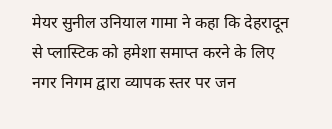मेयर सुनील उनियाल गामा ने कहा कि देहरादून से प्लास्टिक को हमेशा समाप्त करने के लिए नगर निगम द्वारा व्यापक स्तर पर जन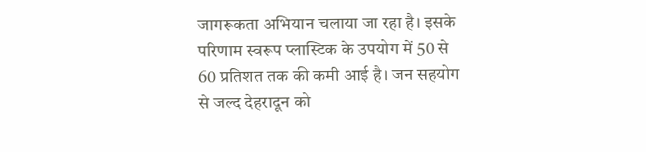जागरूकता अभियान चलाया जा रहा है। इसके परिणाम स्वरूप प्लास्टिक के उपयोग में 50 से 60 प्रतिशत तक की कमी आई है। जन सहयोग से जल्द देहरादून को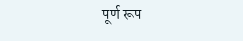पूर्ण रूप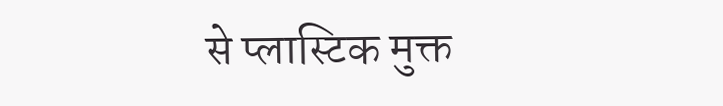से प्लास्टिक मुक्त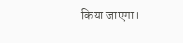किया जाएगा।